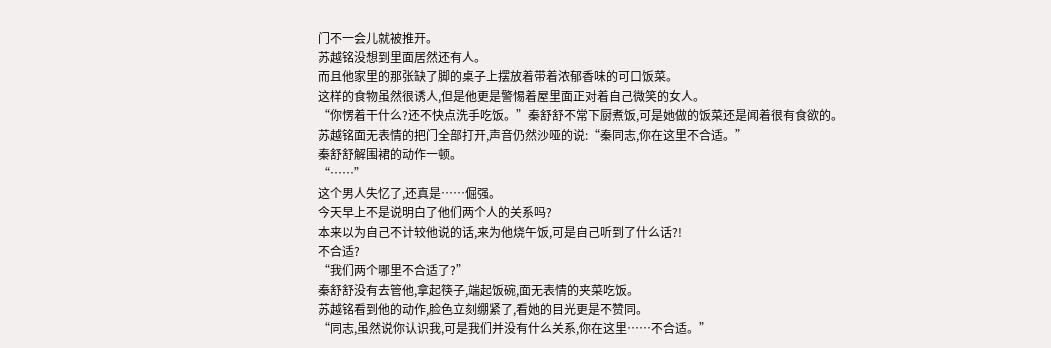门不一会儿就被推开。
苏越铭没想到里面居然还有人。
而且他家里的那张缺了脚的桌子上摆放着带着浓郁香味的可口饭菜。
这样的食物虽然很诱人,但是他更是警惕着屋里面正对着自己微笑的女人。
“你愣着干什么?还不快点洗手吃饭。”秦舒舒不常下厨煮饭,可是她做的饭菜还是闻着很有食欲的。
苏越铭面无表情的把门全部打开,声音仍然沙哑的说:“秦同志,你在这里不合适。”
秦舒舒解围裙的动作一顿。
“……”
这个男人失忆了,还真是……倔强。
今天早上不是说明白了他们两个人的关系吗?
本来以为自己不计较他说的话,来为他烧午饭,可是自己听到了什么话?!
不合适?
“我们两个哪里不合适了?”
秦舒舒没有去管他,拿起筷子,端起饭碗,面无表情的夹菜吃饭。
苏越铭看到他的动作,脸色立刻绷紧了,看她的目光更是不赞同。
“同志,虽然说你认识我,可是我们并没有什么关系,你在这里……不合适。”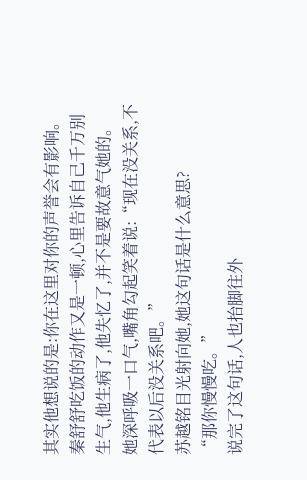其实他想说的是:你在这里对你的声誉会有影响。
秦舒舒吃饭的动作又是一顿,心里告诉自己千万别生气,他生病了,他失忆了,并不是要故意气她的。
她深呼吸一口气,嘴角勾起笑着说:“现在没关系,不代表以后没关系吧。”
苏越铭目光射向她,她这句话是什么意思?
“那你慢慢吃。”
说完了这句话,人也抬脚往外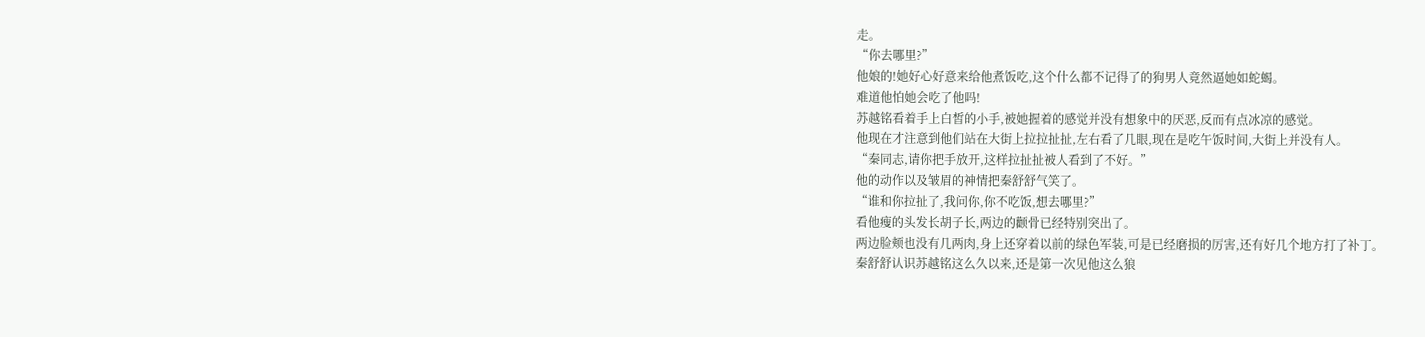走。
“你去哪里?”
他娘的!她好心好意来给他煮饭吃,这个什么都不记得了的狗男人竟然逼她如蛇蝎。
难道他怕她会吃了他吗!
苏越铭看着手上白皙的小手,被她握着的感觉并没有想象中的厌恶,反而有点冰凉的感觉。
他现在才注意到他们站在大街上拉拉扯扯,左右看了几眼,现在是吃午饭时间,大街上并没有人。
“秦同志,请你把手放开,这样拉扯扯被人看到了不好。”
他的动作以及皱眉的神情把秦舒舒气笑了。
“谁和你拉扯了,我问你,你不吃饭,想去哪里?”
看他瘦的头发长胡子长,两边的颧骨已经特别突出了。
两边脸颊也没有几两肉,身上还穿着以前的绿色军装,可是已经磨损的厉害,还有好几个地方打了补丁。
秦舒舒认识苏越铭这么久以来,还是第一次见他这么狼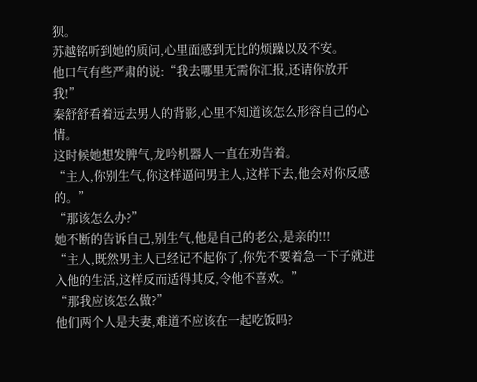狈。
苏越铭听到她的质问,心里面感到无比的烦躁以及不安。
他口气有些严肃的说:“我去哪里无需你汇报,还请你放开我!”
秦舒舒看着远去男人的背影,心里不知道该怎么形容自己的心情。
这时候她想发脾气,龙吟机器人一直在劝告着。
“主人,你别生气,你这样逼问男主人,这样下去,他会对你反感的。”
“那该怎么办?”
她不断的告诉自己,别生气,他是自己的老公,是亲的!!!
“主人,既然男主人已经记不起你了,你先不要着急一下子就进入他的生活,这样反而适得其反,令他不喜欢。”
“那我应该怎么做?”
他们两个人是夫妻,难道不应该在一起吃饭吗?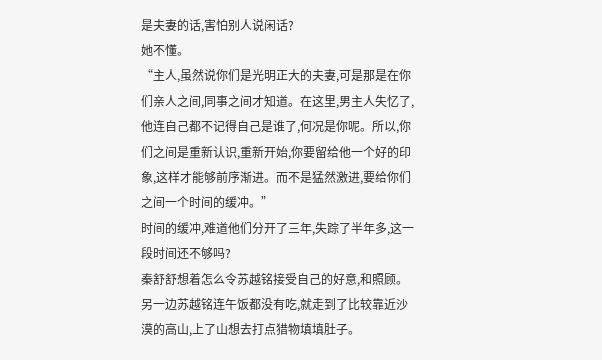是夫妻的话,害怕别人说闲话?
她不懂。
“主人,虽然说你们是光明正大的夫妻,可是那是在你们亲人之间,同事之间才知道。在这里,男主人失忆了,他连自己都不记得自己是谁了,何况是你呢。所以,你们之间是重新认识,重新开始,你要留给他一个好的印象,这样才能够前序渐进。而不是猛然激进,要给你们之间一个时间的缓冲。”
时间的缓冲,难道他们分开了三年,失踪了半年多,这一段时间还不够吗?
秦舒舒想着怎么令苏越铭接受自己的好意,和照顾。
另一边苏越铭连午饭都没有吃,就走到了比较靠近沙漠的高山,上了山想去打点猎物填填肚子。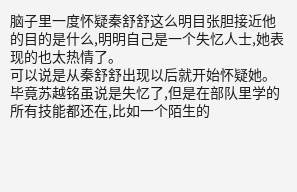脑子里一度怀疑秦舒舒这么明目张胆接近他的目的是什么,明明自己是一个失忆人士,她表现的也太热情了。
可以说是从秦舒舒出现以后就开始怀疑她。
毕竟苏越铭虽说是失忆了,但是在部队里学的所有技能都还在,比如一个陌生的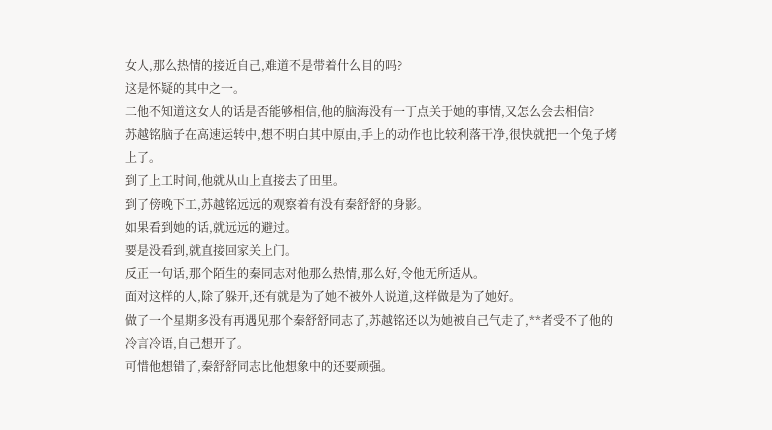女人,那么热情的接近自己,难道不是带着什么目的吗?
这是怀疑的其中之一。
二他不知道这女人的话是否能够相信,他的脑海没有一丁点关于她的事情,又怎么会去相信?
苏越铭脑子在高速运转中,想不明白其中原由,手上的动作也比较利落干净,很快就把一个兔子烤上了。
到了上工时间,他就从山上直接去了田里。
到了傍晚下工,苏越铭远远的观察着有没有秦舒舒的身影。
如果看到她的话,就远远的避过。
要是没看到,就直接回家关上门。
反正一句话,那个陌生的秦同志对他那么热情,那么好,令他无所适从。
面对这样的人,除了躲开,还有就是为了她不被外人说道,这样做是为了她好。
做了一个星期多没有再遇见那个秦舒舒同志了,苏越铭还以为她被自己气走了,**者受不了他的冷言冷语,自己想开了。
可惜他想错了,秦舒舒同志比他想象中的还要顽强。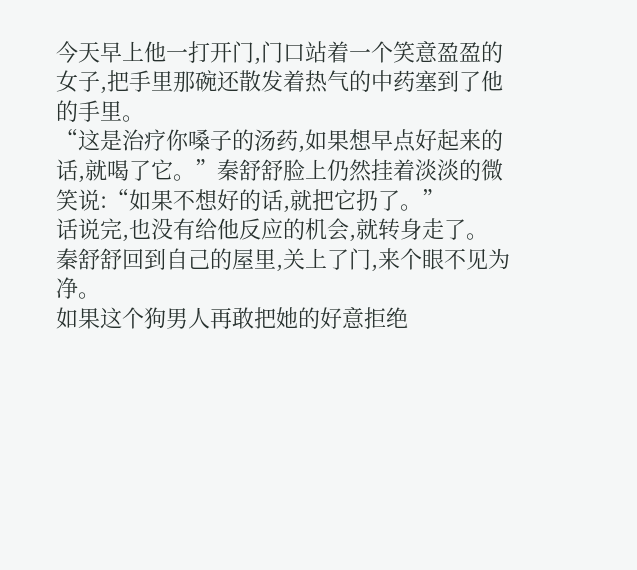今天早上他一打开门,门口站着一个笑意盈盈的女子,把手里那碗还散发着热气的中药塞到了他的手里。
“这是治疗你嗓子的汤药,如果想早点好起来的话,就喝了它。”秦舒舒脸上仍然挂着淡淡的微笑说:“如果不想好的话,就把它扔了。”
话说完,也没有给他反应的机会,就转身走了。
秦舒舒回到自己的屋里,关上了门,来个眼不见为净。
如果这个狗男人再敢把她的好意拒绝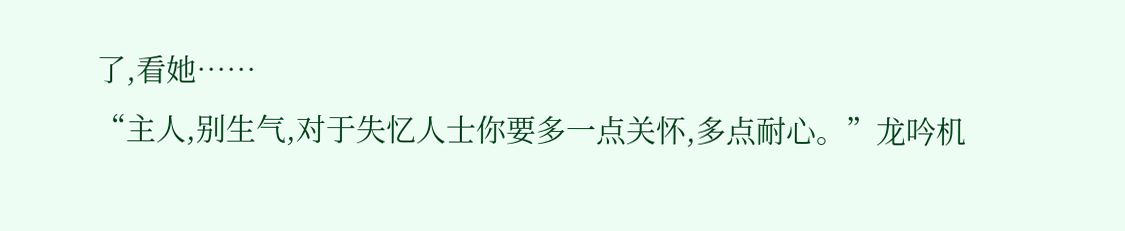了,看她……
“主人,别生气,对于失忆人士你要多一点关怀,多点耐心。”龙吟机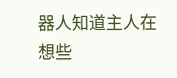器人知道主人在想些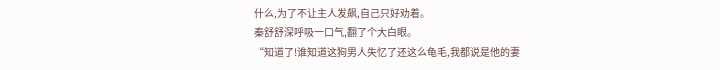什么,为了不让主人发飙,自己只好劝着。
秦舒舒深呼吸一口气,翻了个大白眼。
“知道了!谁知道这狗男人失忆了还这么龟毛,我都说是他的妻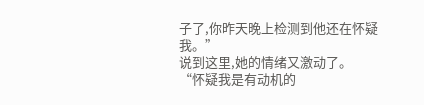子了,你昨天晚上检测到他还在怀疑我。”
说到这里,她的情绪又激动了。
“怀疑我是有动机的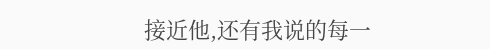接近他,还有我说的每一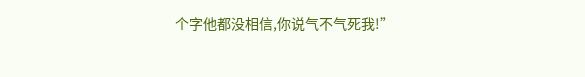个字他都没相信,你说气不气死我!”